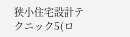狭小住宅設計テクニック5(ロ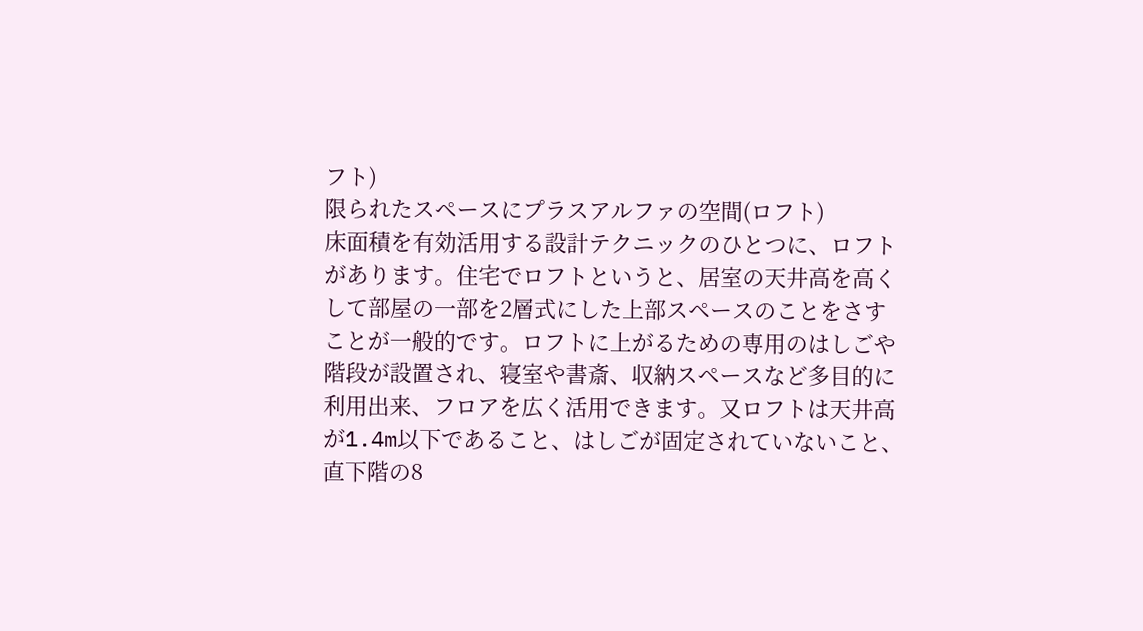フト)
限られたスペースにプラスアルファの空間(ロフト)
床面積を有効活用する設計テクニックのひとつに、ロフトがあります。住宅でロフトというと、居室の天井高を高くして部屋の一部を2層式にした上部スペースのことをさすことが一般的です。ロフトに上がるための専用のはしごや階段が設置され、寝室や書斎、収納スペースなど多目的に利用出来、フロアを広く活用できます。又ロフトは天井高が1.4m以下であること、はしごが固定されていないこと、直下階の8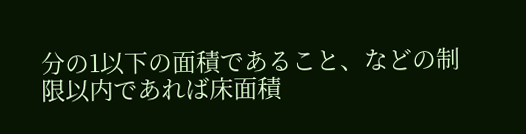分の1以下の面積であること、などの制限以内であれば床面積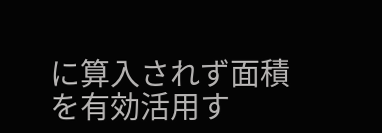に算入されず面積を有効活用す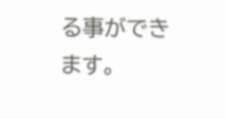る事ができます。